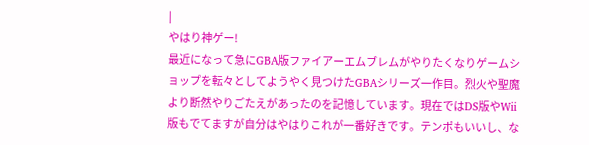|
やはり神ゲー!
最近になって急にGBA版ファイアーエムブレムがやりたくなりゲームショップを転々としてようやく見つけたGBAシリーズ一作目。烈火や聖魔より断然やりごたえがあったのを記憶しています。現在ではDS版やWii版もでてますが自分はやはりこれが一番好きです。テンポもいいし、な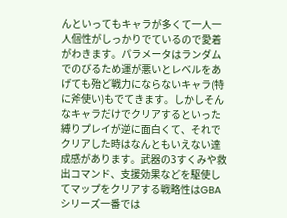んといってもキャラが多くて一人一人個性がしっかりでているので愛着がわきます。パラメータはランダムでのびるため運が悪いとレベルをあげても殆ど戦力にならないキャラ(特に斧使い)もでてきます。しかしそんなキャラだけでクリアするといった縛りプレイが逆に面白くて、それでクリアした時はなんともいえない達成感があります。武器の3すくみや救出コマンド、支援効果などを駆使してマップをクリアする戦略性はGBAシリーズ一番では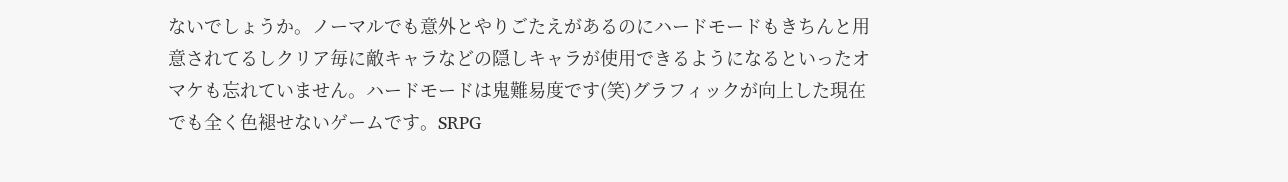ないでしょうか。ノーマルでも意外とやりごたえがあるのにハードモードもきちんと用意されてるしクリア毎に敵キャラなどの隠しキャラが使用できるようになるといったオマケも忘れていません。ハードモードは鬼難易度です(笑)グラフィックが向上した現在でも全く色褪せないゲームです。SRPG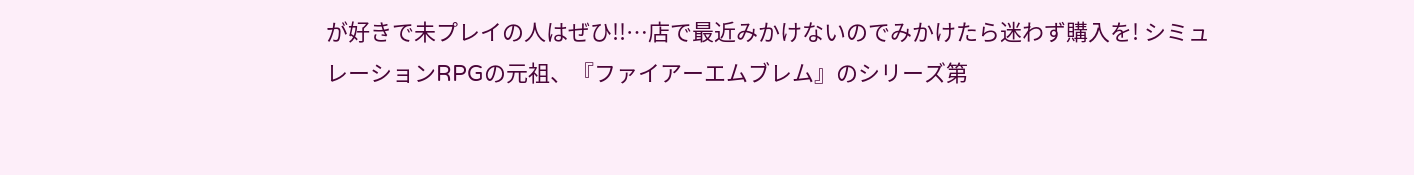が好きで未プレイの人はぜひ!!…店で最近みかけないのでみかけたら迷わず購入を! シミュレーションRPGの元祖、『ファイアーエムブレム』のシリーズ第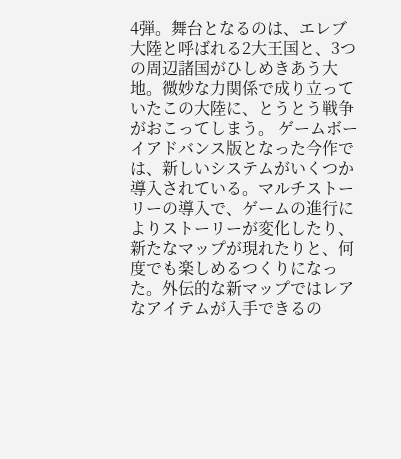4弾。舞台となるのは、エレブ大陸と呼ばれる2大王国と、3つの周辺諸国がひしめきあう大地。微妙な力関係で成り立っていたこの大陸に、とうとう戦争がおこってしまう。 ゲームボーイアドバンス版となった今作では、新しいシステムがいくつか導入されている。マルチストーリーの導入で、ゲームの進行によりストーリーが変化したり、新たなマップが現れたりと、何度でも楽しめるつくりになった。外伝的な新マップではレアなアイテムが入手できるの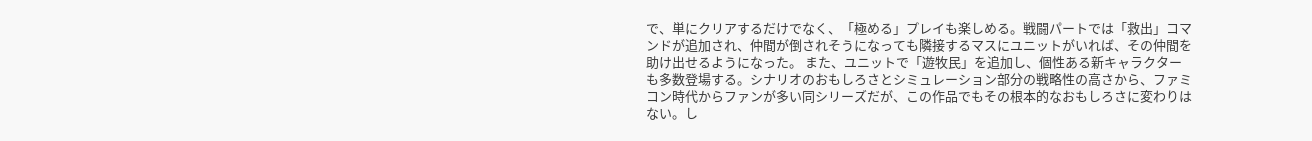で、単にクリアするだけでなく、「極める」プレイも楽しめる。戦闘パートでは「救出」コマンドが追加され、仲間が倒されそうになっても隣接するマスにユニットがいれば、その仲間を助け出せるようになった。 また、ユニットで「遊牧民」を追加し、個性ある新キャラクターも多数登場する。シナリオのおもしろさとシミュレーション部分の戦略性の高さから、ファミコン時代からファンが多い同シリーズだが、この作品でもその根本的なおもしろさに変わりはない。し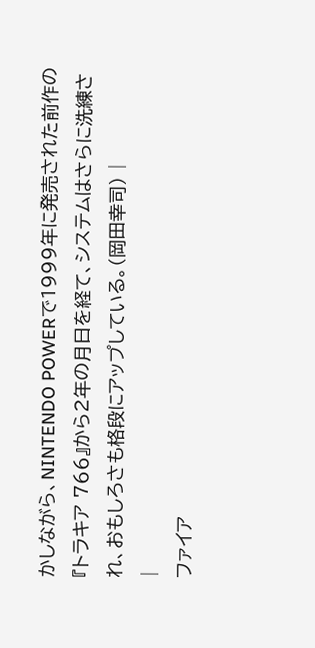かしながら、NINTENDO POWERで1999年に発売された前作の『トラキア 766』から2年の月日を経て、システムはさらに洗練され、おもしろさも格段にアップしている。(岡田幸司) |
|
ファイア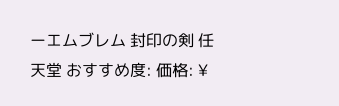ーエムブレム 封印の剣 任天堂 おすすめ度: 価格: ¥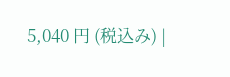5,040 円 (税込み) |